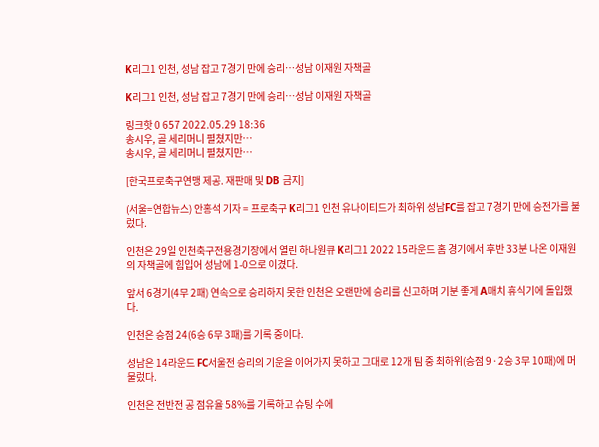K리그1 인천, 성남 잡고 7경기 만에 승리…성남 이재원 자책골

K리그1 인천, 성남 잡고 7경기 만에 승리…성남 이재원 자책골

링크핫 0 657 2022.05.29 18:36
송시우, 골 세리머니 펼쳤지만…
송시우, 골 세리머니 펼쳤지만…

[한국프로축구연맹 제공. 재판매 및 DB 금지]

(서울=연합뉴스) 안홍석 기자 = 프로축구 K리그1 인천 유나이티드가 최하위 성남FC를 잡고 7경기 만에 승전가를 불렀다.

인천은 29일 인천축구전용경기장에서 열린 하나원큐 K리그1 2022 15라운드 홈 경기에서 후반 33분 나온 이재원의 자책골에 힘입어 성남에 1-0으로 이겼다.

앞서 6경기(4무 2패) 연속으로 승리하지 못한 인천은 오랜만에 승리를 신고하며 기분 좋게 A매치 휴식기에 돌입했다.

인천은 승점 24(6승 6무 3패)를 기록 중이다.

성남은 14라운드 FC서울전 승리의 기운을 이어가지 못하고 그대로 12개 팀 중 최하위(승점 9·2승 3무 10패)에 머물렀다.

인천은 전반전 공 점유율 58%를 기록하고 슈팅 수에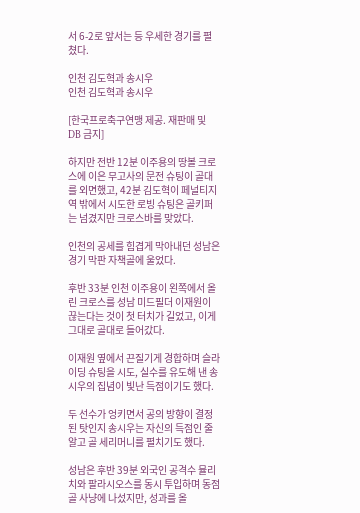서 6-2로 앞서는 등 우세한 경기를 펼쳤다.

인천 김도혁과 송시우
인천 김도혁과 송시우

[한국프로축구연맹 제공. 재판매 및 DB 금지]

하지만 전반 12분 이주용의 땅볼 크로스에 이은 무고사의 문전 슈팅이 골대를 외면했고, 42분 김도혁이 페널티지역 밖에서 시도한 로빙 슈팅은 골키퍼는 넘겼지만 크로스바를 맞았다.

인천의 공세를 힘겹게 막아내던 성남은 경기 막판 자책골에 울었다.

후반 33분 인천 이주용이 왼쪽에서 올린 크로스를 성남 미드필더 이재원이 끊는다는 것이 첫 터치가 길었고, 이게 그대로 골대로 들어갔다.

이재원 옆에서 끈질기게 경합하며 슬라이딩 슈팅을 시도, 실수를 유도해 낸 송시우의 집념이 빛난 득점이기도 했다.

두 선수가 엉키면서 공의 방향이 결정된 탓인지 송시우는 자신의 득점인 줄 알고 골 세리머니를 펼치기도 했다.

성남은 후반 39분 외국인 공격수 뮬리치와 팔라시오스를 동시 투입하며 동점 골 사냥에 나섰지만, 성과를 올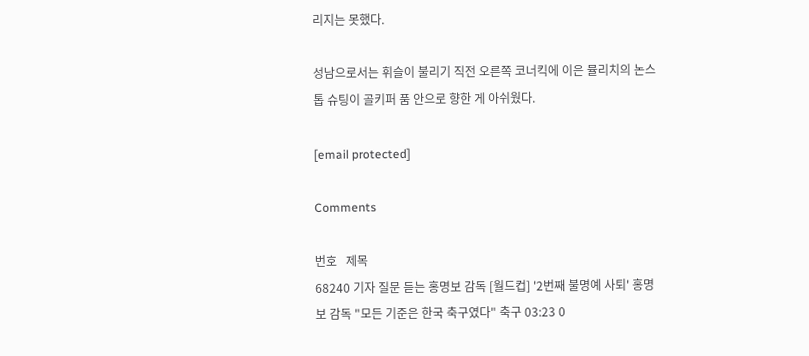리지는 못했다.

성남으로서는 휘슬이 불리기 직전 오른쪽 코너킥에 이은 뮬리치의 논스톱 슈팅이 골키퍼 품 안으로 향한 게 아쉬웠다.

[email protected]

Comments

번호   제목
68240 기자 질문 듣는 홍명보 감독 [월드컵] '2번째 불명예 사퇴' 홍명보 감독 "모든 기준은 한국 축구였다" 축구 03:23 0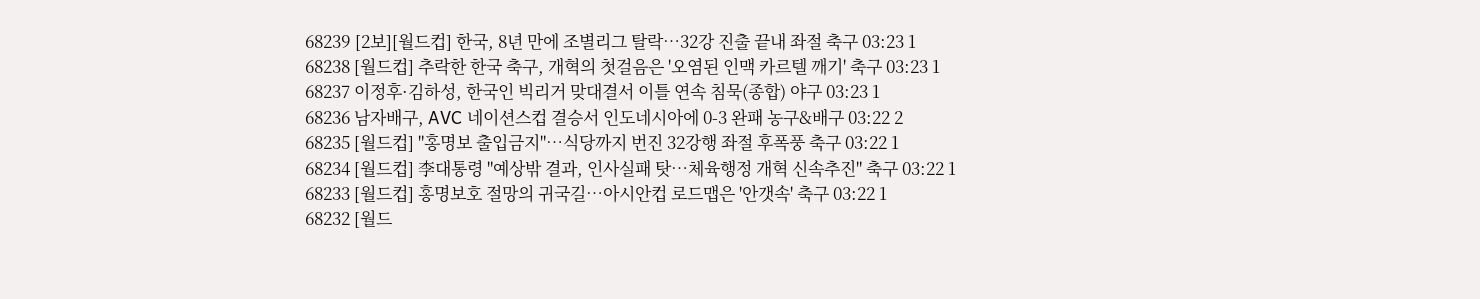68239 [2보][월드컵] 한국, 8년 만에 조별리그 탈락…32강 진출 끝내 좌절 축구 03:23 1
68238 [월드컵] 추락한 한국 축구, 개혁의 첫걸음은 '오염된 인맥 카르텔 깨기' 축구 03:23 1
68237 이정후·김하성, 한국인 빅리거 맞대결서 이틀 연속 침묵(종합) 야구 03:23 1
68236 남자배구, AVC 네이션스컵 결승서 인도네시아에 0-3 완패 농구&배구 03:22 2
68235 [월드컵] "홍명보 출입금지"…식당까지 번진 32강행 좌절 후폭풍 축구 03:22 1
68234 [월드컵] 李대통령 "예상밖 결과, 인사실패 탓…체육행정 개혁 신속추진" 축구 03:22 1
68233 [월드컵] 홍명보호 절망의 귀국길…아시안컵 로드맵은 '안갯속' 축구 03:22 1
68232 [월드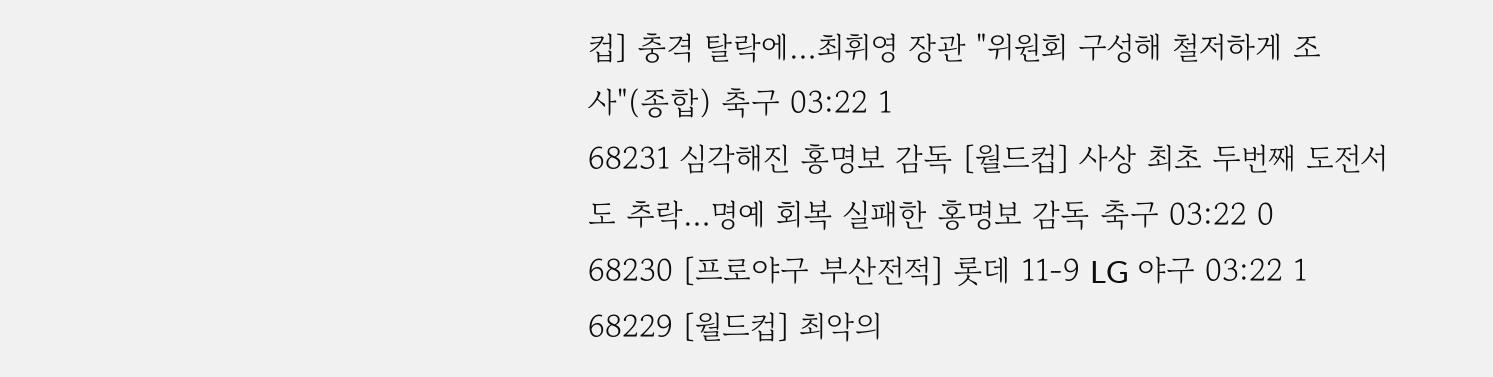컵] 충격 탈락에…최휘영 장관 "위원회 구성해 철저하게 조사"(종합) 축구 03:22 1
68231 심각해진 홍명보 감독 [월드컵] 사상 최초 두번째 도전서도 추락…명예 회복 실패한 홍명보 감독 축구 03:22 0
68230 [프로야구 부산전적] 롯데 11-9 LG 야구 03:22 1
68229 [월드컵] 최악의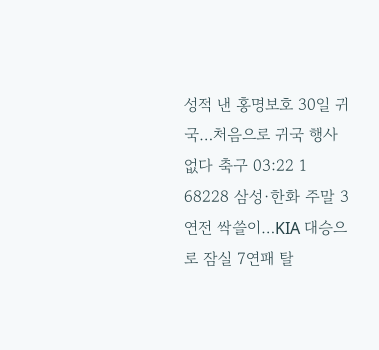성적 낸 홍명보호 30일 귀국…처음으로 귀국 행사 없다 축구 03:22 1
68228 삼성·한화 주말 3연전 싹쓸이…KIA 대승으로 잠실 7연패 탈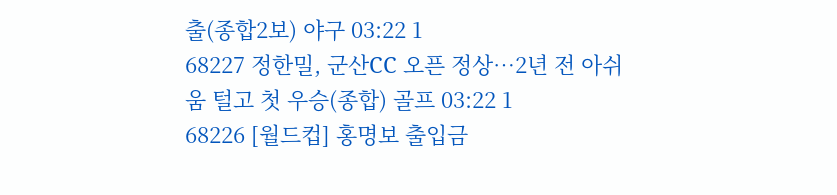출(종합2보) 야구 03:22 1
68227 정한밀, 군산CC 오픈 정상…2년 전 아쉬움 털고 첫 우승(종합) 골프 03:22 1
68226 [월드컵] 홍명보 출입금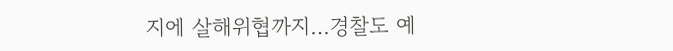지에 살해위협까지…경찰도 예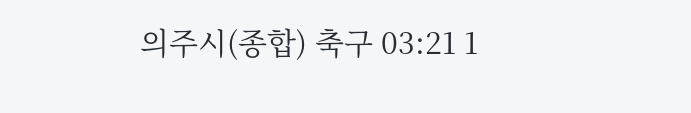의주시(종합) 축구 03:21 1